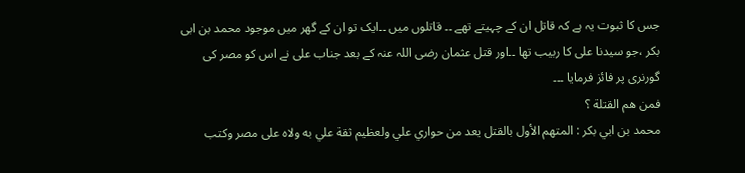جس کا ثبوت یہ ہے کہ قاتل ان کے چہیتے تھے ۔۔ قاتلوں میں ۔۔ایک تو ان کے گھر میں موجود محمد بن ابی بکر ،جو سیدنا علی کا ربیب تھا ۔۔اور قتل عثمان رضی اللہ عنہ کے بعد جناب علی نے اس کو مصر کی گورنری پر فائز فرمایا ۔۔۔
فمن هم القتلة ؟
محمد بن ابي بكر : المتهم الأول بالقتل يعد من حواري علي ولعظيم ثقة علي به ولاه على مصر وكتب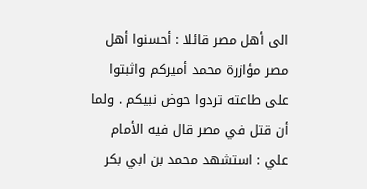الى أهل مصر قائلا : أحسنوا أهل مصر مؤازرة محمد أميركم واثبتوا على طاعته تردوا حوض نبيكم . ولما أن قتل في مصر قال فيه الأمام علي : استشهد محمد بن ابي بكر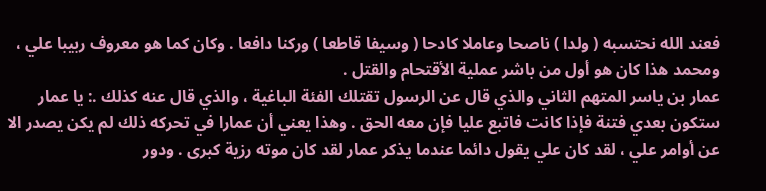فعند الله نحتسبه ( ولدا ) ناصحا وعاملا كادحا ( وسيفا قاطعا ) وركنا دافعا . وكان كما هو معروف ربيبا علي ، ومحمد هذا كان هو أول من باشر عملية الأقتحام والقتل .
عمار بن ياسر المتهم الثاني والذي قال عن الرسول تقتلك الفئة الباغية ، والذي قال عنه كذلك .: يا عمار ستكون بعدي فتنة فإذا كانت فاتبع عليا فإن معه الحق . وهذا يعني أن عمارا في تحركه ذلك لم يكن يصدر الا عن أوامر علي ، لقد كان علي يقول دائما عندما يذكر عمار لقد كان موته رزية كبرى . ودور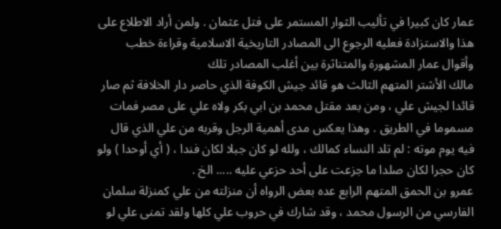عمار كان كبيرا في تأليب الثوار المستمر على فتل عثمان . ولمن أراد الاطلاع على هذا والاستزادة فعليه الرجوع الى المصادر التاريخية الاسلامية وقراءة خطب وأقوال عمار المشهورة والمتناثرة بين أغلب المصادر تلك
مالك الأشتر المتهم الثالث هو قائد جيش الكوفة الذي حاصر دار الخلافة ثم صار قائدا لجيش علي ، ومن بعد مقتل محمد بن ابي بكر ولاه علي على مصر فمات مسموما في الطريق . وهذا يعكس مدى أهمية الرجل وقربه من علي الذي قال فيه يوم موته : لم تلد النساء كمالك ، ولله لو كان جبلا لكان فندا ، ( أي أوحدا ) ولو كان حجرا لكان صلدا ما جزعت على أحد حزعي عليه ..... الخ .
عمرو بن الحمق المتهم الرابع عده بعض الرواه أن منزلته من علي كمنزلة سلمان الفارسي من الرسول محمد ، وقد شارك في حروب علي كلها ولقد تمنى علي لو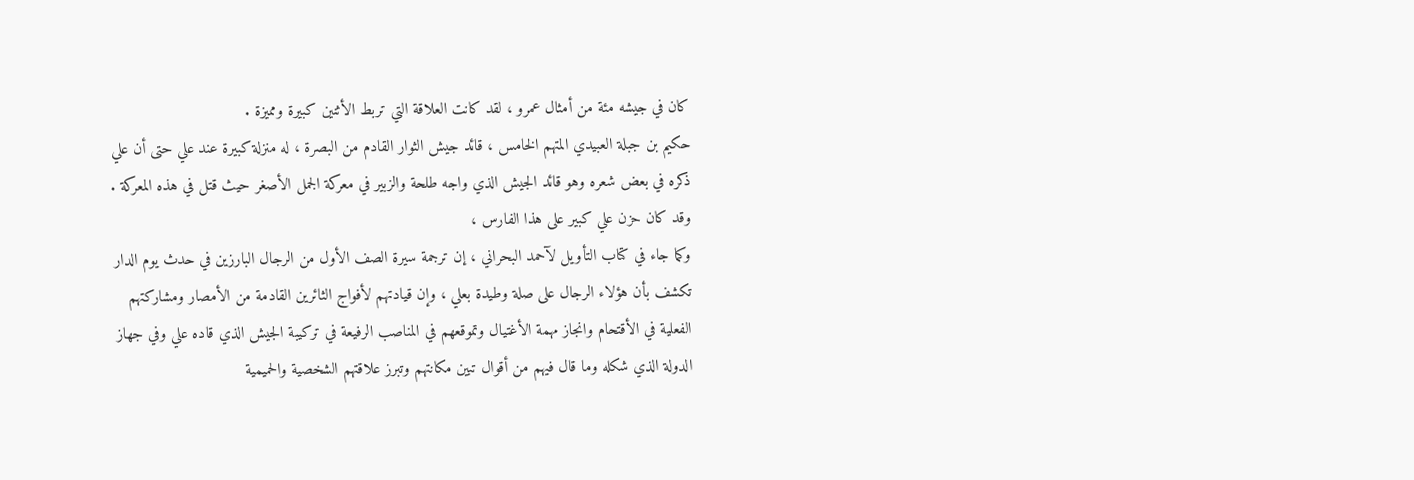كان في جيشه مئة من أمثال عمرو ، لقد كانت العلاقة التي تربط الأثنين كبيرة ومميزة .
حكيم بن جبلة العبيدي المتهم الخامس ، قائد جيش الثوار القادم من البصرة ، له منزلة كبيرة عند علي حتى أن علي ذكره في بعض شعره وهو قائد الجيش الذي واجه طلحة والزبير في معركة الجمل الأصغر حيث قتل في هذه المعركة . وقد كان حزن علي كبير على هذا الفارس ،
وكما جاء في كتاب التأويل لآحمد البحراني ، إن ترجمة سيرة الصف الأول من الرجال البارزين في حدث يوم الدار تكشف بأن هؤلاء الرجال على صلة وطيدة بعلي ، وإن قيادتهم لأفواج الثائرين القادمة من الأمصار ومشاركتهم الفعلية في الأقتحام وانجاز مهمة الأغتيال وتموقعهم في المناصب الرفيعة في تركيبة الجيش الذي قاده علي وفي جهاز الدولة الذي شكله وما قال فيهم من أقوال تبين مكانتهم وتبرز علاقتهم الشخصية والحميمية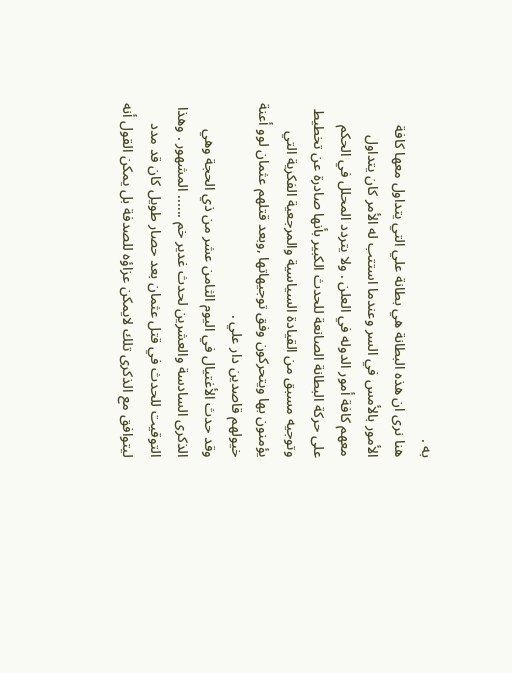به .
هنا نرى ان هذه البطانة هي بطانة علي التي يتداول معها كافة الأمور بالأمس في السر وعندما استتب له الأمر كان يتداول معهم كافة أمور الدوله في العلن . ولا يتردد المحلل في الحكم على حركة البطانة الصانعة للحدث الكبير بأنها صادرة عن تخطيط وتوجيه مسبق من القيادة السياسية والمرجعية الفكرية التي يؤمنون بها ويتحركون وفق توجيهاتها ,وبعد قتلهم عثمان لوو أعنة خيولهم قاصدين دار علي .
وقد حدث الأغتيال في اليوم الثامن عشر من ذي الحجة وهي الذكرى السادسة والعشرين لحدث غدير خم ...... المشهور . وهذا التوقيت للحدث في قتل عثمان بعد حصار طويل كان قد مدد ليتوافق مع الذكرى تلك لايمكن عزاؤه للصدفة بل يمكن القول أنه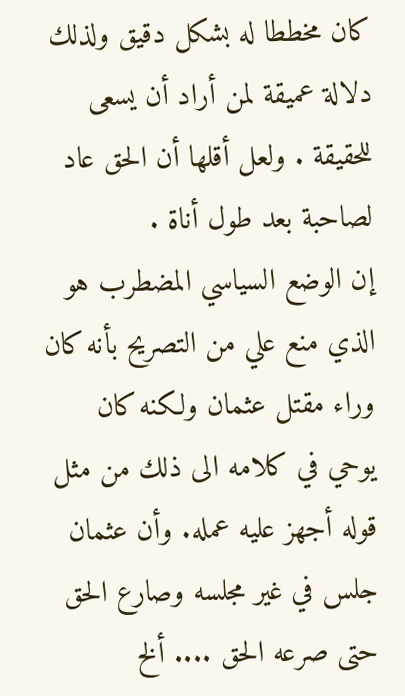كان مخططا له بشكل دقيق ولذلك دلالة عميقة لمن أراد أن يسعى للحقيقة . ولعل أقلها أن الحق عاد لصاحبة بعد طول أناة .
إن الوضع السياسي المضطرب هو الذي منع علي من التصريح بأنه كان وراء مقتل عثمان ولكنه كان يوحي في كلامه الى ذلك من مثل قوله أجهز عليه عمله. وأن عثمان جلس في غير مجلسه وصارع الحق حتى صرعه الحق .... ألخ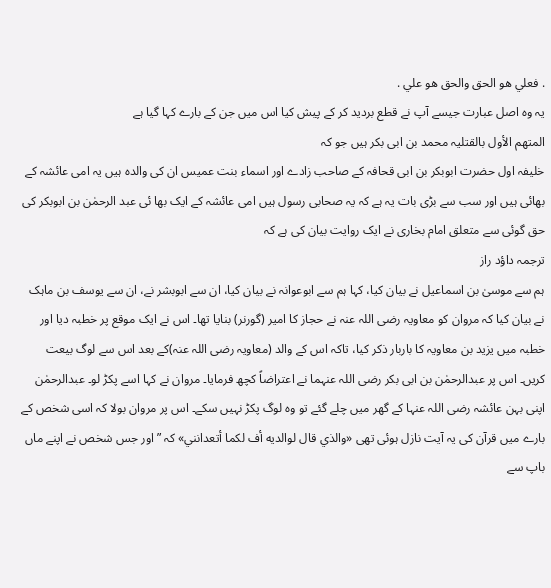. فعلي هو الحق والحق هو علي .
یہ وہ اصل عبارت جیسے آپ نے قطع بردید کر کے پیش کیا اس میں جن کے بارے کہا گیا ہے
المتهم الأول بالقتلیہ محمد بن ابی بکر ہیں جو کہ
خلیفہ اول حضرت ابوبکر بن ابی قحافہ کے صاحب زادے اور اسماء بنت عمیس ان کی والدہ ہیں یہ امی عائشہ کے بھائی ہیں اور سب سے بڑی بات یہ ہے کہ یہ صحابی رسول ہیں امی عائشہ کے ایک بھا ئی عبد الرحمٰن بن ابوبکر کی حق گوئی سے متعلق امام بخاری نے ایک روایت بیان کی ہے کہ
ترجمہ داؤد راز
ہم سے موسیٰ بن اسماعیل نے بیان کیا، کہا ہم سے ابوعوانہ نے بیان کیا، ان سے ابوبشر نے، ان سے یوسف بن ماہک نے بیان کیا کہ مروان کو معاویہ رضی اللہ عنہ نے حجاز کا امیر (گورنر) بنایا تھا۔ اس نے ایک موقع پر خطبہ دیا اور خطبہ میں یزید بن معاویہ کا باربار ذکر کیا، تاکہ اس کے والد (معاویہ رضی اللہ عنہ)کے بعد اس سے لوگ بیعت کریں۔ اس پر عبدالرحمٰن بن ابی بکر رضی اللہ عنہما نے اعتراضاً کچھ فرمایا۔ مروان نے کہا اسے پکڑ لو۔ عبدالرحمٰن اپنی بہن عائشہ رضی اللہ عنہا کے گھر میں چلے گئے تو وہ لوگ پکڑ نہیں سکے۔ اس پر مروان بولا کہ اسی شخص کے بارے میں قرآن کی یہ آیت نازل ہوئی تھی «والذي قال لوالديه أف لكما أتعدانني» کہ ”اور جس شخص نے اپنے ماں باپ سے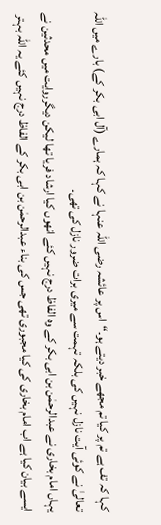کہا کہ تف ہے تم پر کیا تم مجھے خبر دیتے ہو۔“اس پر عائشہ رضی اللہ عنہا نے کہا کہ ہمارے (آل ابی بکر کے) بارے میں اللہ تعالیٰ نے کوئی آیت نازل نہیں کی بلکہ تہمت سے میری برات ضرور نازل کی تھی۔
یہاں امام بخاری نے عبدالرحمٰن بن ابی بکر کے وہ الفاظ درج نہیں کئے انھوں کیا ارشاد فریا تھا لیکن دیگرروایت میں محدثین نے ایسے بیان کیا ہے اب امام بخاری کی کیا مجبوری تھی جس کی بناء عبدالرحمٰن بن ابی بکر کے الفاظ درج نہیں کئے یہ اللہ بہتر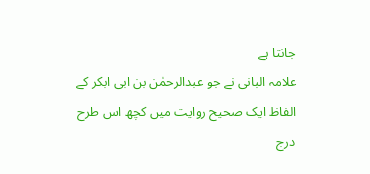جانتا ہے
علامہ البانی نے جو عبدالرحمٰن بن ابی ابکر کے الفاظ ایک صحیح روایت میں کچھ اس طرح درج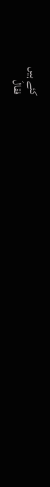کئے ہیں
فقالَ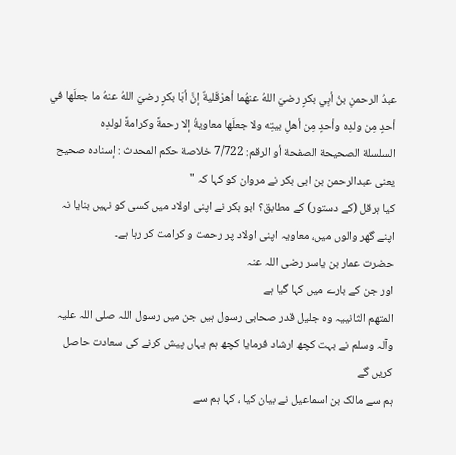عبدُ الرحمنِ بنُ أبِي بكرٍ رضيَ اللهُ عنهُما أهرْقَليةٌ إنَّ أبَا بكرٍ رضيَ اللهُ عنهُ ما جعلَها في أحدٍ مِن ولدِه وأحدٍ مِن أهلِ بيتِه ولا جعلَها معاويةُ إلا رحمةً وكرامةً لولدِه
السلسلة الصحيحة الصفحة أو الرقم: 7/722 خلاصة حكم المحدث : إسناده صحيح
یعنی عبدالرحمن بن ابی بکر نے مروان کو کہا کہ "
کیا ہرقل (کے دستور) کے مطابق؟ ابو بکر نے اپنی اولاد میں کسی کو نہیں بنایا نہ اپنے گھر والوں میں، معاویہ اپنی اولاد پر رحمت و کرامت کر رہا ہے۔
حضرت عمار بن یاسر رضی اللہ عنہ
اور جن کے بارے میں کہا گیا ہے
المتهم الثانيیہ وہ جلیل قدر صحابی رسول ہیں جن میں رسول اللہ صلی اللہ علیہ وآلہ وسلم نے بہت کچھ ارشاد فرمایا کچھ ہم یہاں پیش کرنے کی سعادت حاصل کریں گے
ہم سے مالک بن اسماعیل نے بیان کیا ، کہا ہم سے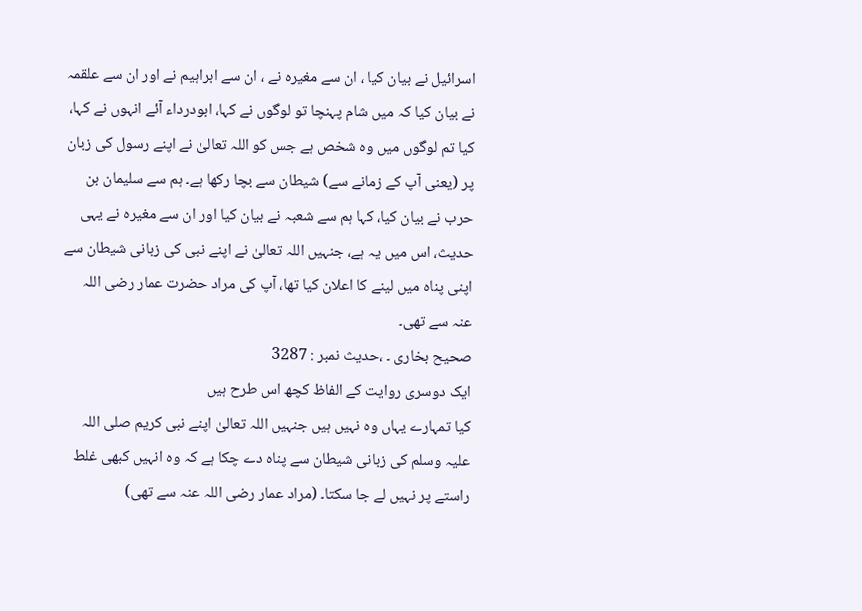اسرائیل نے بیان کیا ، ان سے مغیرہ نے ، ان سے ابراہیم نے اور ان سے علقمہ نے بیان کیا کہ میں شام پہنچا تو لوگوں نے کہا، ابودرداء آئے انہوں نے کہا، کیا تم لوگوں میں وہ شخص ہے جس کو اللہ تعالیٰ نے اپنے رسول کی زبان پر (یعنی آپ کے زمانے سے) شیطان سے بچا رکھا ہے۔ ہم سے سلیمان بن حرب نے بیان کیا، کہا ہم سے شعبہ نے بیان کیا اور ان سے مغیرہ نے یہی حدیث، اس میں یہ ہے، جنہیں اللہ تعالیٰ نے اپنے نبی کی زبانی شیطان سے اپنی پناہ میں لینے کا اعلان کیا تھا، آپ کی مراد حضرت عمار رضی اللہ عنہ سے تھی۔
صحیح بخاری ۔ ،حدیث نمبر : 3287
ایک دوسری روایت کے الفاظ کچھ اس طرح ہیں
کیا تمہارے یہاں وہ نہیں ہیں جنہیں اللہ تعالیٰ اپنے نبی کریم صلی اللہ علیہ وسلم کی زبانی شیطان سے پناہ دے چکا ہے کہ وہ انہیں کبھی غلط راستے پر نہیں لے جا سکتا۔ (مراد عمار رضی اللہ عنہ سے تھی)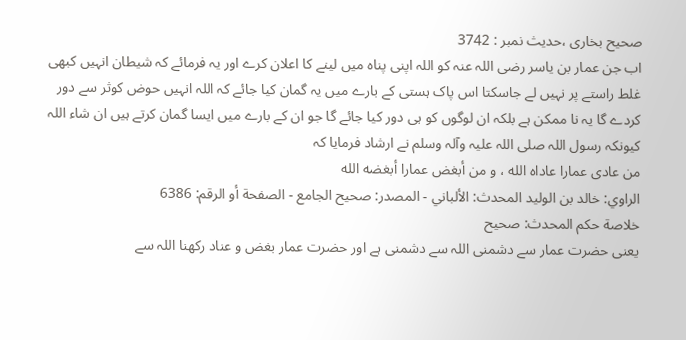صحیح بخاری ،حدیث نمبر : 3742
اب جن عمار بن یاسر رضی اللہ عنہ کو اللہ اپنی پناہ میں لینے کا اعلان کرے اور یہ فرمائے کہ شیطان انہیں کبھی غلط راستے پر نہیں لے جاسکتا اس پاک ہستی کے بارے میں یہ گمان کیا جائے کہ اللہ انہیں حوض کوثر سے دور کردے گا یہ نا ممکن ہے بلکہ ان لوگوں کو ہی دور کیا جائے گا جو ان کے بارے میں ایسا گمان کرتے ہیں ان شاء اللہ کیونکہ رسول اللہ صلی اللہ علیہ وآلہ وسلم نے ارشاد فرمایا کہ
من عادى عمارا عاداه الله ، و من أبغض عمارا أبغضه الله
الراوي: خالد بن الوليد المحدث: الألباني - المصدر: صحيح الجامع - الصفحة أو الرقم: 6386
خلاصة حكم المحدث: صحيح
یعنی حضرت عمار سے دشمنی اللہ سے دشمنی ہے اور حضرت عمار بغض و عناد رکھنا اللہ سے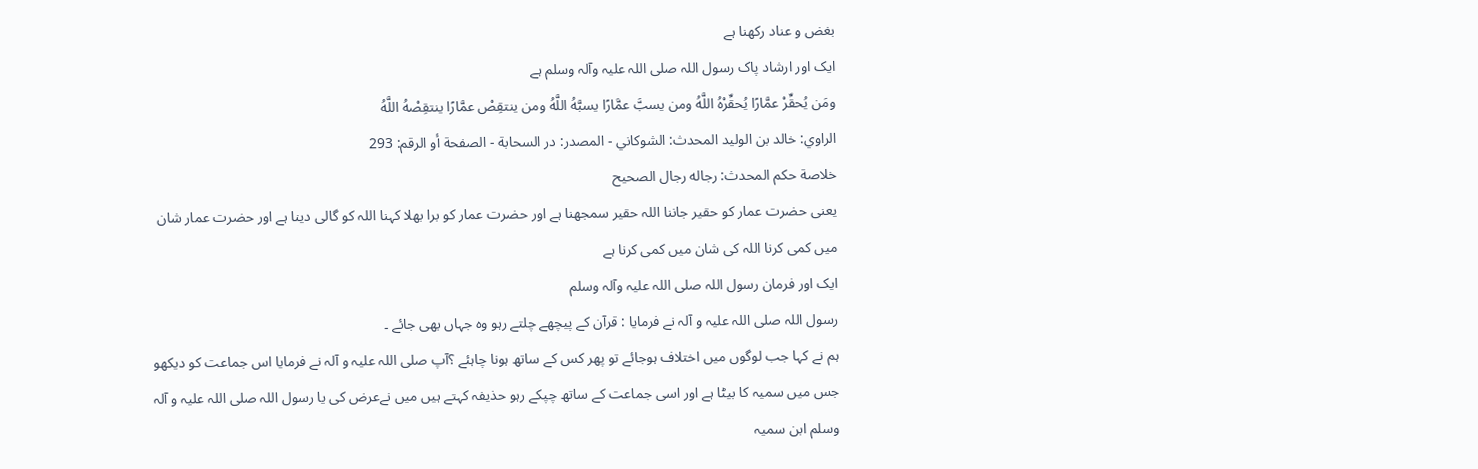بغض و عناد رکھنا ہے
ایک اور ارشاد پاک رسول اللہ صلی اللہ علیہ وآلہ وسلم ہے
ومَن يُحقِّرْ عمَّارًا يُحقِّرْهُ اللَّهُ ومن يسبَّ عمَّارًا يسبَّهُ اللَّهُ ومن ينتقِصْ عمَّارًا ينتقِصْهُ اللَّهُ
الراوي: خالد بن الوليد المحدث: الشوكاني - المصدر: در السحابة - الصفحة أو الرقم: 293
خلاصة حكم المحدث: رجاله رجال الصحيح
یعنی حضرت عمار کو حقیر جاننا اللہ حقیر سمجھنا ہے اور حضرت عمار کو برا بھلا کہنا اللہ کو گالی دینا ہے اور حضرت عمار شان میں کمی کرنا اللہ کی شان میں کمی کرنا ہے
ایک اور فرمان رسول اللہ صلی اللہ علیہ وآلہ وسلم
رسول اللہ صلی اللہ علیہ و آلہ نے فرمایا : قرآن کے پیچھے چلتے رہو وہ جہاں بھی جائے ۔
ہم نے کہا جب لوگوں میں اختلاف ہوجائے تو پھر کس کے ساتھ ہونا چاہئے ؟آپ صلی اللہ علیہ و آلہ نے فرمایا اس جماعت کو دیکھو جس میں سمیہ کا بیٹا ہے اور اسی جماعت کے ساتھ چپکے رہو حذیفہ کہتے ہیں میں نےعرض کی یا رسول اللہ صلی اللہ علیہ و آلہ وسلم ابن سمیہ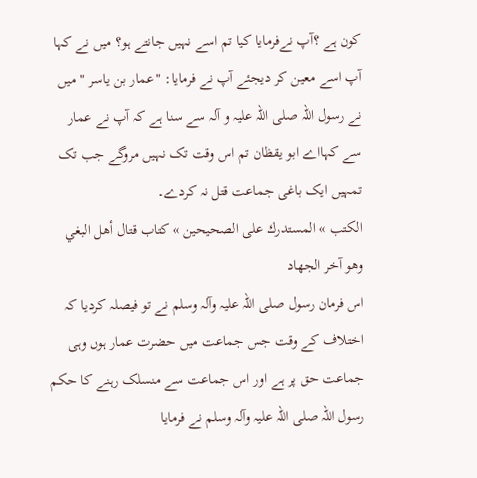کون ہے ؟آپ نےفرمایا کیا تم اسے نہیں جانتے ہو؟ میں نے کہا آپ اسے معین کر دیجئے آپ نے فرمایا: "عمار بن یاسر " میں نے رسول اللہ صلی اللہ علیہ و آلہ سے سنا ہے کہ آپ نے عمار سے کہااے ابو یقظان تم اس وقت تک نہیں مروگے جب تک تمہیں ایک باغی جماعت قتل نہ کردے۔
الكتب » المستدرك على الصحيحين » كتاب قتال أهل البغي وهو آخر الجهاد
اس فرمان رسول صلی اللہ علیہ وآلہ وسلم نے تو فیصلہ کردیا کہ اختلاف کے وقت جس جماعت میں حضرت عمار ہوں وہی جماعت حق پر ہے اور اس جماعت سے منسلک رہنے کا حکم رسول اللہ صلی اللہ علیہ وآلہ وسلم نے فرمایا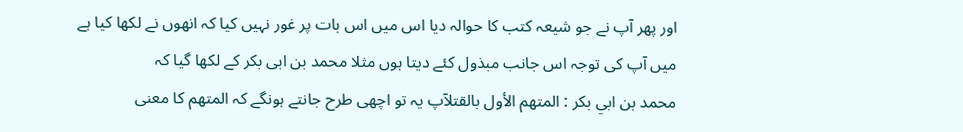اور پھر آپ نے جو شیعہ کتب کا حوالہ دیا اس میں اس بات پر غور نہیں کیا کہ انھوں نے لکھا کیا ہے
میں آپ کی توجہ اس جانب مبذول کئے دیتا ہوں مثلا محمد بن ابی بکر کے لکھا گیا کہ
محمد بن ابي بكر : المتهم الأول بالقتلآپ یہ تو اچھی طرح جانتے ہونگے کہ المتھم کا معنی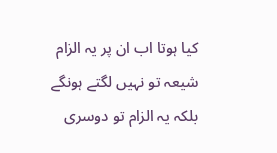کیا ہوتا اب ان پر یہ الزام شیعہ تو نہیں لگتے ہونگے بلکہ یہ الزام تو دوسری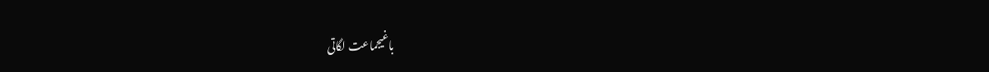باغیجماعت لگاتی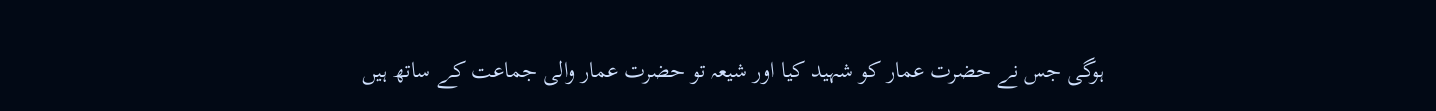ہوگی جس نے حضرت عمار کو شہید کیا اور شیعہ تو حضرت عمار والی جماعت کے ساتھ ہیں